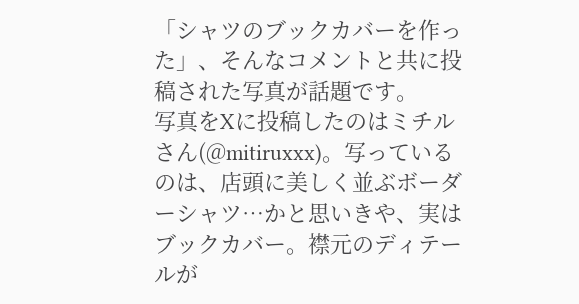「シャツのブックカバーを作った」、そんなコメントと共に投稿された写真が話題です。
写真をXに投稿したのはミチルさん(@mitiruxxx)。写っているのは、店頭に美しく並ぶボーダーシャツ…かと思いきや、実はブックカバー。襟元のディテールが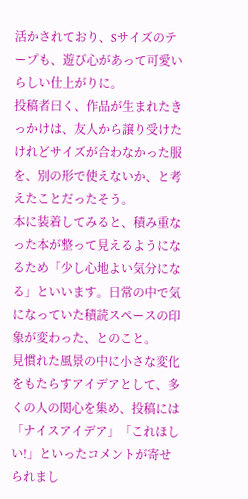活かされており、Sサイズのテープも、遊び心があって可愛いらしい仕上がりに。
投稿者曰く、作品が生まれたきっかけは、友人から譲り受けたけれどサイズが合わなかった服を、別の形で使えないか、と考えたことだったそう。
本に装着してみると、積み重なった本が整って見えるようになるため「少し心地よい気分になる」といいます。日常の中で気になっていた積読スペースの印象が変わった、とのこと。
見慣れた風景の中に小さな変化をもたらすアイデアとして、多くの人の関心を集め、投稿には「ナイスアイデア」「これほしい!」といったコメントが寄せられまし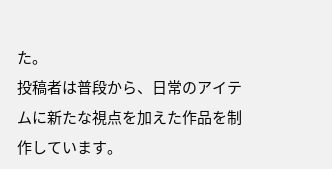た。
投稿者は普段から、日常のアイテムに新たな視点を加えた作品を制作しています。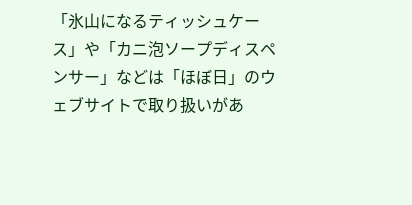「氷山になるティッシュケース」や「カニ泡ソープディスペンサー」などは「ほぼ日」のウェブサイトで取り扱いがあ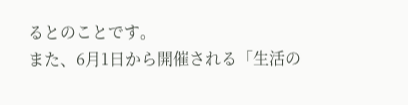るとのことです。
また、6月1日から開催される「生活の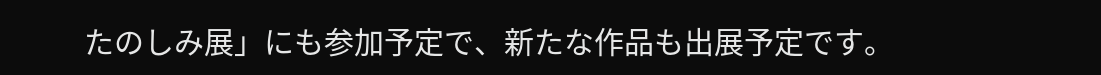たのしみ展」にも参加予定で、新たな作品も出展予定です。